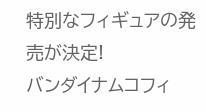特別なフィギュアの発売が決定!
バンダイナムコフィ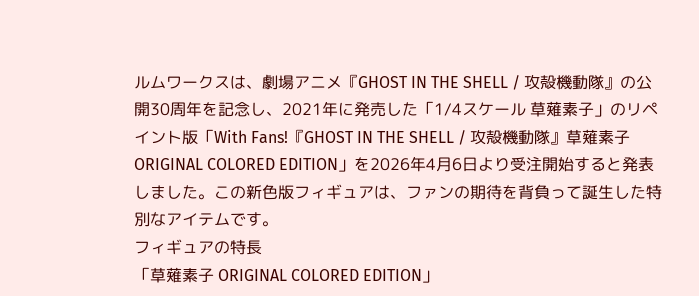ルムワークスは、劇場アニメ『GHOST IN THE SHELL / 攻殻機動隊』の公開30周年を記念し、2021年に発売した「1/4スケール 草薙素子」のリペイント版「With Fans!『GHOST IN THE SHELL / 攻殻機動隊』草薙素子 ORIGINAL COLORED EDITION」を2026年4月6日より受注開始すると発表しました。この新色版フィギュアは、ファンの期待を背負って誕生した特別なアイテムです。
フィギュアの特長
「草薙素子 ORIGINAL COLORED EDITION」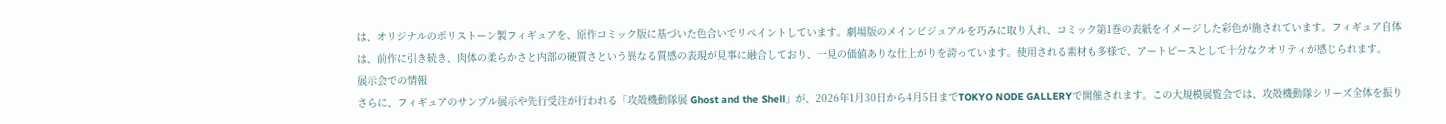は、オリジナルのポリストーン製フィギュアを、原作コミック版に基づいた色合いでリペイントしています。劇場版のメインビジュアルを巧みに取り入れ、コミック第1巻の表紙をイメージした彩色が施されています。フィギュア自体は、前作に引き続き、肉体の柔らかさと内部の硬質さという異なる質感の表現が見事に融合しており、一見の価値ありな仕上がりを誇っています。使用される素材も多様で、アートピースとして十分なクオリティが感じられます。
展示会での情報
さらに、フィギュアのサンプル展示や先行受注が行われる「攻殻機動隊展 Ghost and the Shell」が、2026年1月30日から4月5日までTOKYO NODE GALLERYで開催されます。この大規模展覧会では、攻殻機動隊シリーズ全体を振り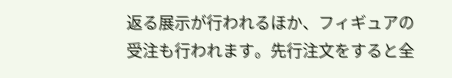返る展示が行われるほか、フィギュアの受注も行われます。先行注文をすると全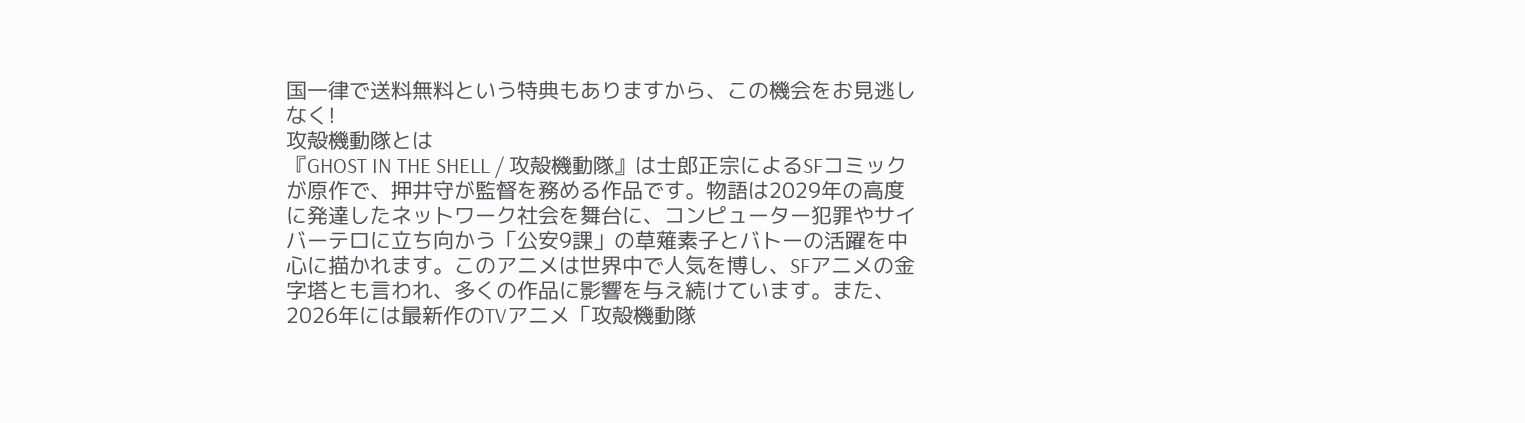国一律で送料無料という特典もありますから、この機会をお見逃しなく!
攻殻機動隊とは
『GHOST IN THE SHELL / 攻殻機動隊』は士郎正宗によるSFコミックが原作で、押井守が監督を務める作品です。物語は2029年の高度に発達したネットワーク社会を舞台に、コンピューター犯罪やサイバーテロに立ち向かう「公安9課」の草薙素子とバトーの活躍を中心に描かれます。このアニメは世界中で人気を博し、SFアニメの金字塔とも言われ、多くの作品に影響を与え続けています。また、2026年には最新作のTVアニメ「攻殻機動隊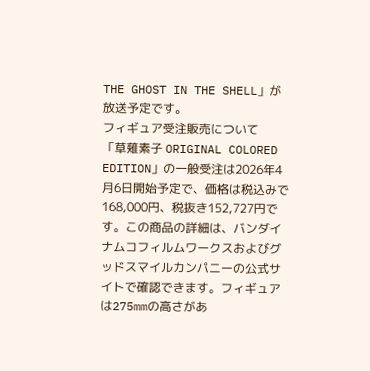THE GHOST IN THE SHELL」が放送予定です。
フィギュア受注販売について
「草薙素子 ORIGINAL COLORED EDITION」の一般受注は2026年4月6日開始予定で、価格は税込みで168,000円、税抜き152,727円です。この商品の詳細は、バンダイナムコフィルムワークスおよびグッドスマイルカンパニーの公式サイトで確認できます。フィギュアは275mmの高さがあ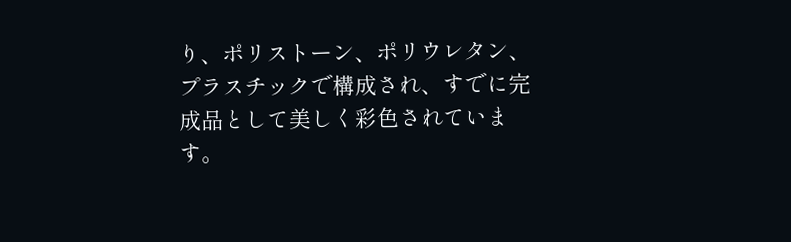り、ポリストーン、ポリウレタン、プラスチックで構成され、すでに完成品として美しく彩色されています。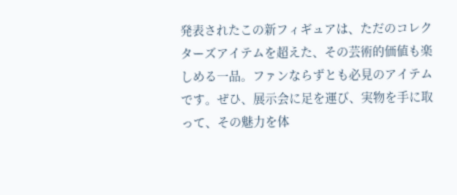発表されたこの新フィギュアは、ただのコレクターズアイテムを超えた、その芸術的価値も楽しめる一品。ファンならずとも必見のアイテムです。ぜひ、展示会に足を運び、実物を手に取って、その魅力を体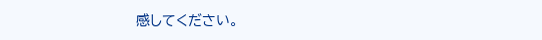感してください。